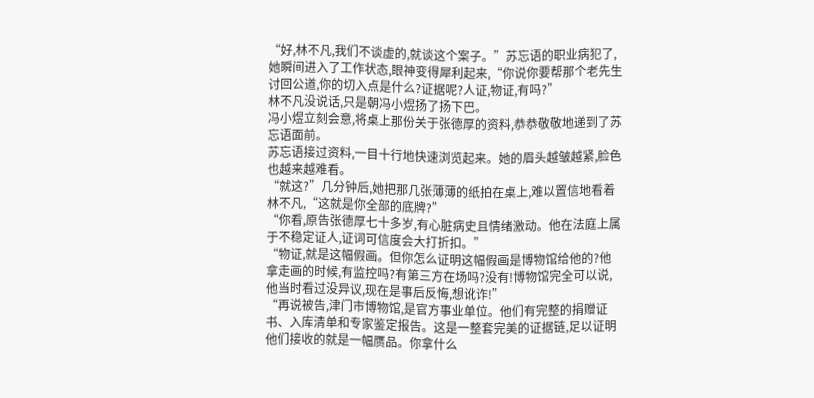“好,林不凡,我们不谈虚的,就谈这个案子。”苏忘语的职业病犯了,她瞬间进入了工作状态,眼神变得犀利起来,“你说你要帮那个老先生讨回公道,你的切入点是什么?证据呢?人证,物证,有吗?”
林不凡没说话,只是朝冯小煜扬了扬下巴。
冯小煜立刻会意,将桌上那份关于张德厚的资料,恭恭敬敬地递到了苏忘语面前。
苏忘语接过资料,一目十行地快速浏览起来。她的眉头越皱越紧,脸色也越来越难看。
“就这?”几分钟后,她把那几张薄薄的纸拍在桌上,难以置信地看着林不凡,“这就是你全部的底牌?”
“你看,原告张德厚七十多岁,有心脏病史且情绪激动。他在法庭上属于不稳定证人,证词可信度会大打折扣。”
“物证,就是这幅假画。但你怎么证明这幅假画是博物馆给他的?他拿走画的时候,有监控吗?有第三方在场吗?没有!博物馆完全可以说,他当时看过没异议,现在是事后反悔,想讹诈!”
“再说被告,津门市博物馆,是官方事业单位。他们有完整的捐赠证书、入库清单和专家鉴定报告。这是一整套完美的证据链,足以证明他们接收的就是一幅赝品。你拿什么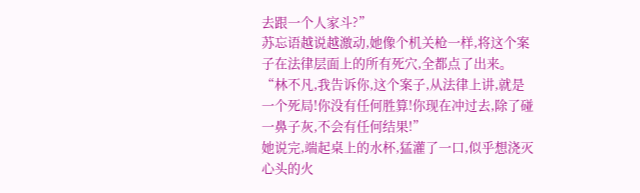去跟一个人家斗?”
苏忘语越说越激动,她像个机关枪一样,将这个案子在法律层面上的所有死穴,全都点了出来。
“林不凡,我告诉你,这个案子,从法律上讲,就是一个死局!你没有任何胜算!你现在冲过去,除了碰一鼻子灰,不会有任何结果!”
她说完,端起桌上的水杯,猛灌了一口,似乎想浇灭心头的火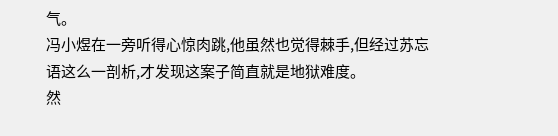气。
冯小煜在一旁听得心惊肉跳,他虽然也觉得棘手,但经过苏忘语这么一剖析,才发现这案子简直就是地狱难度。
然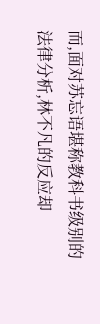而,面对苏忘语堪称教科书级别的法律分析,林不凡的反应却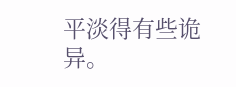平淡得有些诡异。